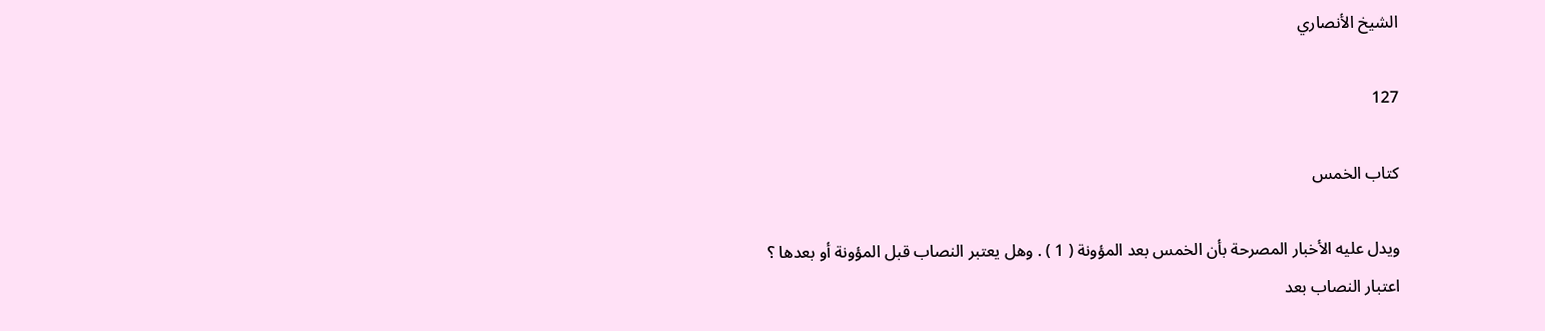الشيخ الأنصاري

127

كتاب الخمس

ويدل عليه الأخبار المصرحة بأن الخمس بعد المؤونة ( 1 ) . وهل يعتبر النصاب قبل المؤونة أو بعدها ؟ اعتبار النصاب بعد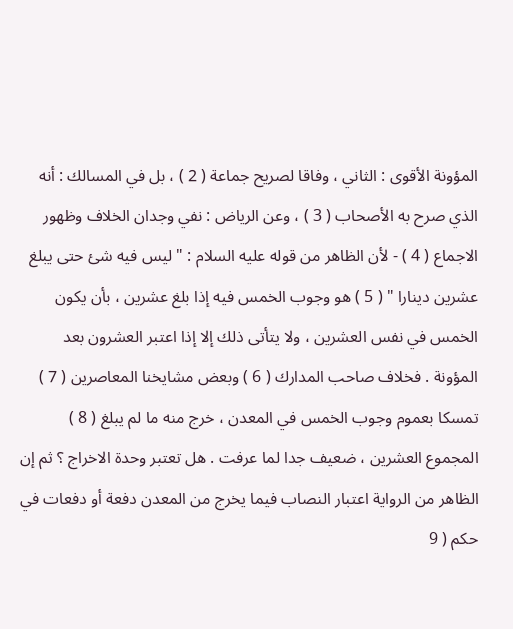المؤونة الأقوى : الثاني ، وفاقا لصريح جماعة ( 2 ) ، بل في المسالك : أنه الذي صرح به الأصحاب ( 3 ) ، وعن الرياض : نفي وجدان الخلاف وظهور الاجماع ( 4 ) - لأن الظاهر من قوله عليه السلام : " ليس فيه شئ حتى يبلغ عشرين دينارا " ( 5 ) هو وجوب الخمس فيه إذا بلغ عشرين ، بأن يكون الخمس في نفس العشرين ، ولا يتأتى ذلك إلا إذا اعتبر العشرون بعد المؤونة . فخلاف صاحب المدارك ( 6 ) وبعض مشايخنا المعاصرين ( 7 ) تمسكا بعموم وجوب الخمس في المعدن ، خرج منه ما لم يبلغ ( 8 ) المجموع العشرين ، ضعيف جدا لما عرفت . هل تعتبر وحدة الاخراج ؟ ثم إن الظاهر من الرواية اعتبار النصاب فيما يخرج من المعدن دفعة أو دفعات في حكم ( 9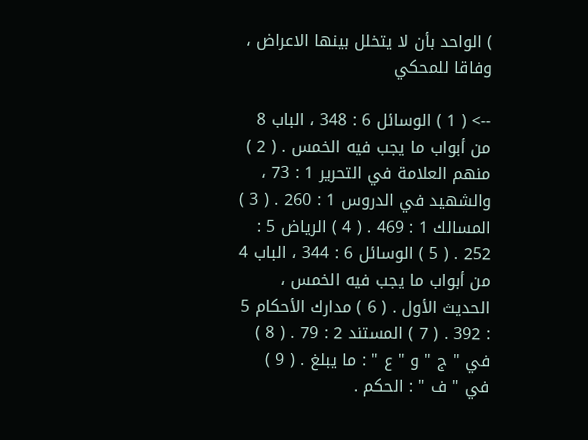) الواحد بأن لا يتخلل بينها الاعراض ، وفاقا للمحكي

--> ( 1 ) الوسائل 6 : 348 ، الباب 8 من أبواب ما يجب فيه الخمس . ( 2 ) منهم العلامة في التحرير 1 : 73 ، والشهيد في الدروس 1 : 260 . ( 3 ) المسالك 1 : 469 . ( 4 ) الرياض 5 : 252 . ( 5 ) الوسائل 6 : 344 ، الباب 4 من أبواب ما يجب فيه الخمس ، الحديث الأول . ( 6 ) مدارك الأحكام 5 : 392 . ( 7 ) المستند 2 : 79 . ( 8 ) في " ج " و " ع " : ما يبلغ . ( 9 ) في " ف " : الحكم .